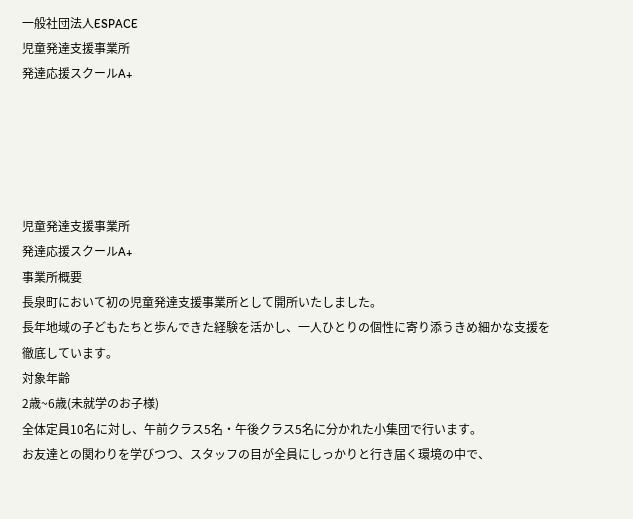一般社団法人ESPACE
児童発達支援事業所
発達応援スクールA+





児童発達支援事業所
発達応援スクールA+
事業所概要
長泉町において初の児童発達支援事業所として開所いたしました。
長年地域の子どもたちと歩んできた経験を活かし、一人ひとりの個性に寄り添うきめ細かな支援を徹底しています。
対象年齢
2歳~6歳(未就学のお子様)
全体定員10名に対し、午前クラス5名・午後クラス5名に分かれた小集団で行います。
お友達との関わりを学びつつ、スタッフの目が全員にしっかりと行き届く環境の中で、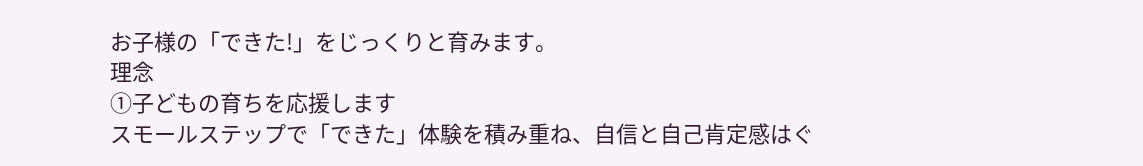お子様の「できた!」をじっくりと育みます。
理念
①子どもの育ちを応援します
スモールステップで「できた」体験を積み重ね、自信と自己肯定感はぐ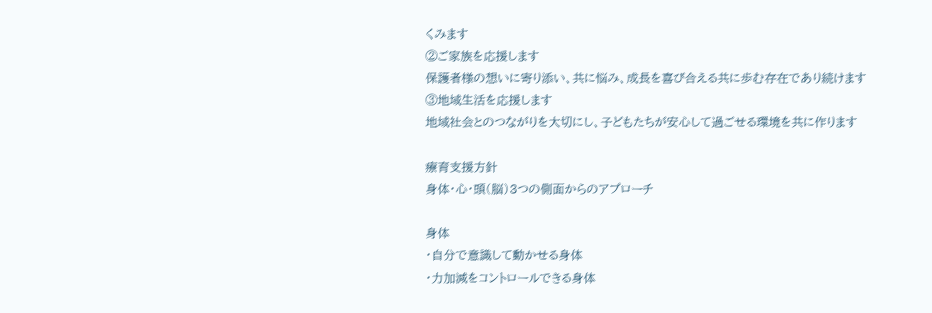くみます
②ご家族を応援します
保護者様の想いに寄り添い、共に悩み、成長を喜び合える共に歩む存在であり続けます
③地域生活を応援します
地域社会とのつながりを大切にし、子どもたちが安心して過ごせる環境を共に作ります

療育支援方針
身体・心・頭(脳)3つの側面からのアプローチ

身体
・自分で意識して動かせる身体
・力加減をコントロールできる身体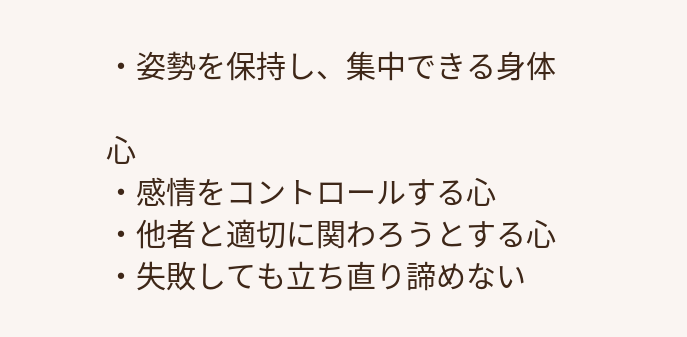・姿勢を保持し、集中できる身体

心
・感情をコントロールする心
・他者と適切に関わろうとする心
・失敗しても立ち直り諦めない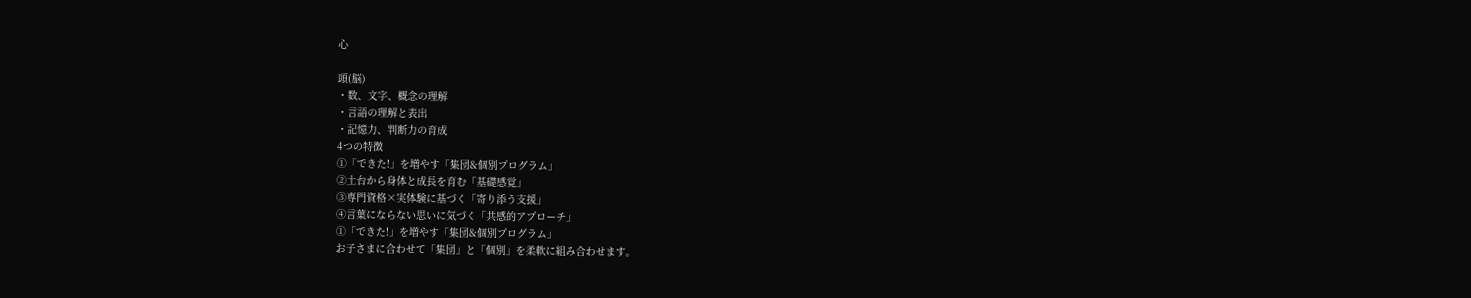心

頭(脳)
・数、文字、概念の理解
・言語の理解と表出
・記憶力、判断力の育成
4つの特徴
①「できた!」を増やす「集団&個別プログラム」
②土台から身体と成長を育む「基礎感覚」
③専門資格×実体験に基づく「寄り添う支援」
④言葉にならない思いに気づく「共感的アプローチ」
①「できた!」を増やす「集団&個別プログラム」
お子さまに合わせて「集団」と「個別」を柔軟に組み合わせます。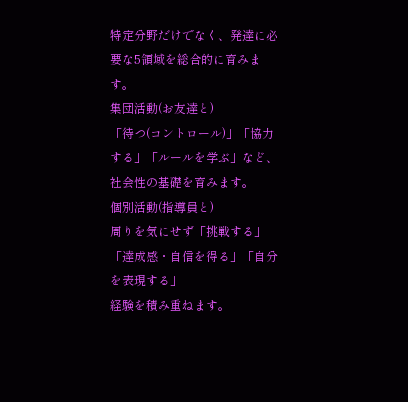特定分野だけでなく、発達に必要な5領域を総合的に育みます。
集団活動(お友達と)
「待つ(コントロール)」「協力する」「ルールを学ぶ」など、
社会性の基礎を育みます。
個別活動(指導員と)
周りを気にせず「挑戦する」「達成感・自信を得る」「自分を表現する」
経験を積み重ねます。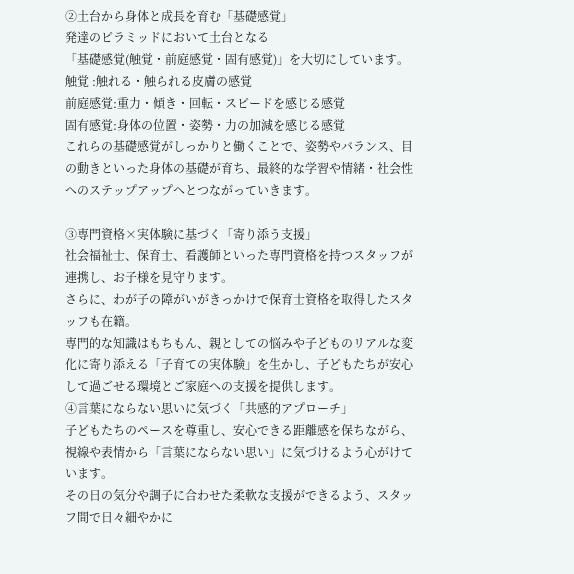②土台から身体と成長を育む「基礎感覚」
発達のピラミッドにおいて土台となる
「基礎感覚(触覚・前庭感覚・固有感覚)」を大切にしています。
触覚 :触れる・触られる皮膚の感覚
前庭感覚:重力・傾き・回転・スピードを感じる感覚
固有感覚:身体の位置・姿勢・力の加減を感じる感覚
これらの基礎感覚がしっかりと働くことで、姿勢やバランス、目の動きといった身体の基礎が育ち、最終的な学習や情緒・社会性へのステップアップへとつながっていきます。

③専門資格×実体験に基づく「寄り添う支援」
社会福祉士、保育士、看護師といった専門資格を持つスタッフが連携し、お子様を見守ります。
さらに、わが子の障がいがきっかけで保育士資格を取得したスタッフも在籍。
専門的な知識はもちもん、親としての悩みや子どものリアルな変化に寄り添える「子育ての実体験」を生かし、子どもたちが安心して過ごせる環境とご家庭への支援を提供します。
④言葉にならない思いに気づく「共感的アプローチ」
子どもたちのペースを尊重し、安心できる距離感を保ちながら、視線や表情から「言葉にならない思い」に気づけるよう心がけています。
その日の気分や調子に合わせた柔軟な支援ができるよう、スタッフ間で日々細やかに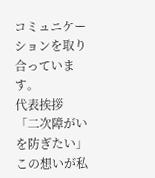コミュニケーションを取り合っています。
代表挨拶
「二次障がいを防ぎたい」この想いが私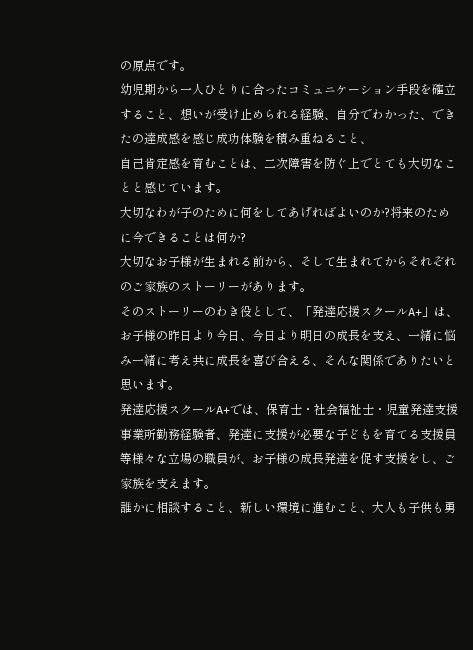の原点です。
幼児期から一人ひとりに合ったコミュニケーション手段を確立すること、想いが受け止められる経験、自分でわかった、できたの達成感を感じ成功体験を積み重ねること、
自己肯定感を育むことは、二次障害を防ぐ上でとても大切なことと感じています。
大切なわが子のために何をしてあげればよいのか?将来のために今できることは何か?
大切なお子様が生まれる前から、そして生まれてからそれぞれのご家族のストーリーがあります。
そのストーリーのわき役として、「発達応援スクールA+」は、お子様の昨日より今日、今日より明日の成長を支え、一緒に悩み一緒に考え共に成長を喜び合える、そんな関係でありたいと思います。
発達応援スクールA+では、保育士・社会福祉士・児童発達支援事業所勤務経験者、発達に支援が必要な子どもを育てる支援員等様々な立場の職員が、お子様の成長発達を促す支援をし、ご家族を支えます。
誰かに相談すること、新しい環境に進むこと、大人も子供も勇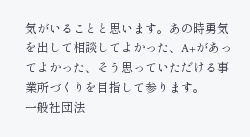気がいることと思います。あの時勇気を出して相談してよかった、A+があってよかった、そう思っていただける事業所づくりを目指して参ります。
一般社団法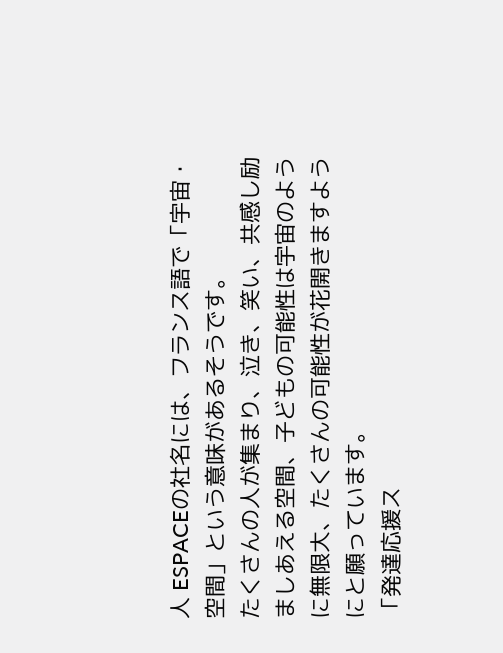人 ESPACEの社名には、フランス語で「宇宙・空間」という意味があるそうです。
たくさんの人が集まり、泣き、笑い、共感し励ましあえる空間、子どもの可能性は宇宙のように無限大、たくさんの可能性が花開きますようにと願っています。
「発達応援ス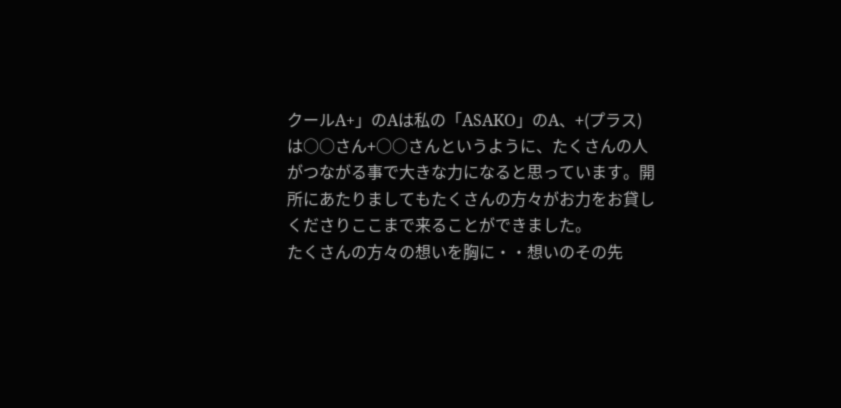クールA+」のAは私の「ASAKO」のA、+(プラス)は○○さん+○○さんというように、たくさんの人がつながる事で大きな力になると思っています。開所にあたりましてもたくさんの方々がお力をお貸しくださりここまで来ることができました。
たくさんの方々の想いを胸に・・想いのその先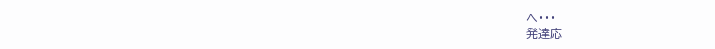へ・・・
発達応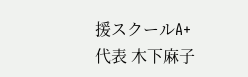援スクールA+
代表 木下麻子